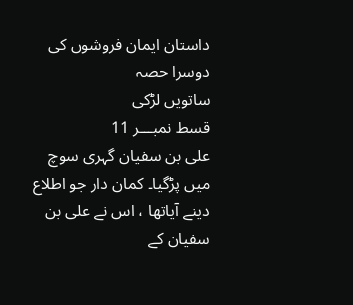داستان ایمان فروشوں کی
دوسرا حصہ
ساتویں لڑکی
قسط نمبـــر 11
علی بن سفیان گہری سوچ میں پڑگیا۔ کمان دار جو اطلاع دینے آیاتھا ، اس نے علی بن سفیان کے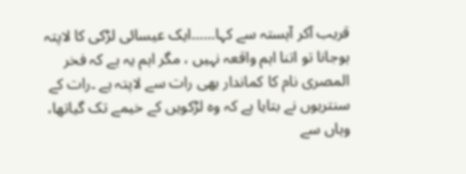قریب آکر آہستہ سے کہا……ایک عیسائی لڑکی کا لاپتہ ہوجانا تو اتنا اہم واقعہ نہیں ، مگر اہم یہ ہے کہ فخر المصری نام کا کماندار بھی رات سے لاپتہ ہے ۔رات کے سنتریوں نے بتایا ہے کہ وہ لڑکویں کے خیمے تک گیاتھا، وہاں سے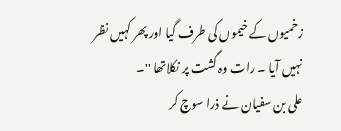زخمیوں کے خیموں کی طرف گیا اور پھر کہیں نظر نہیں آیا ۔ رات وہ گشت پر نکلاتھا ''۔
علی بن سفیان نے ذرا سوچ کر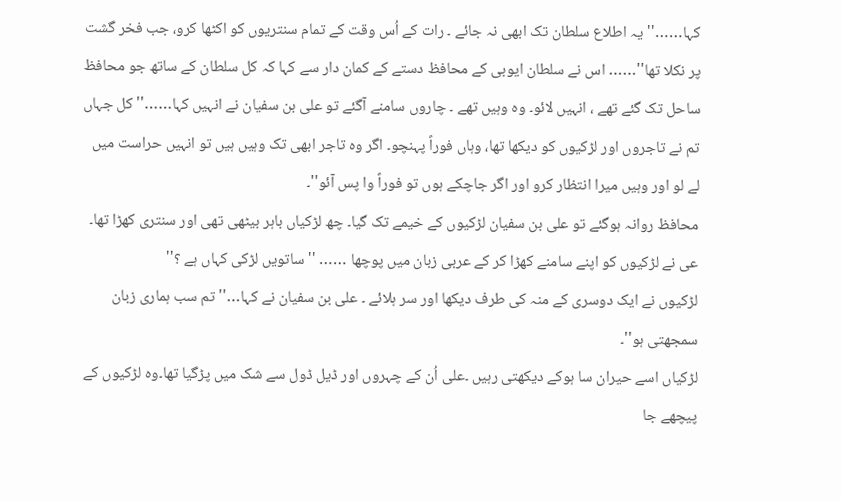کہا……''یہ اطلاع سلطان تک ابھی نہ جائے ۔ رات کے اُس وقت کے تمام سنتریوں کو اکٹھا کرو، جب فخر گشت پر نکلا تھا''…… اس نے سلطان ایوبی کے محافظ دستے کے کمان دار سے کہا کہ کل سلطان کے ساتھ جو محافظ ساحل تک گئے تھے ، انہیں لائو۔ وہ وہیں تھے ۔ چاروں سامنے آگئے تو علی بن سفیان نے انہیں کہا……''کل جہاں تم نے تاجروں اور لڑکیوں کو دیکھا تھا، وہاں فوراً پہنچو۔ اگر وہ تاجر ابھی تک وہیں ہیں تو انہیں حراست میں لے لو اور وہیں میرا انتظار کرو اور اگر جاچکے ہوں تو فوراً وا پس آئو''۔
محافظ روانہ ہوگئے تو علی بن سفیان لڑکیوں کے خیمے تک گیا۔ چھ لڑکیاں باہر بیٹھی تھی اور سنتری کھڑا تھا۔ عی نے لڑکیوں کو اپنے سامنے کھڑا کر کے عربی زبان میں پوچھا …… ''ساتویں لڑکی کہاں ہے ؟''
لڑکیوں نے ایک دوسری کے منہ کی طرف دیکھا اور سر ہلائے ۔ علی بن سفیان نے کہا…''تم سب ہماری زبان سمجھتی ہو''۔
لڑکیاں اسے حیران سا ہوکے دیکھتی رہیں ۔علی اُن کے چہروں اور ڈیل ڈول سے شک میں پڑگیا تھا۔وہ لڑکیوں کے پیچھے جا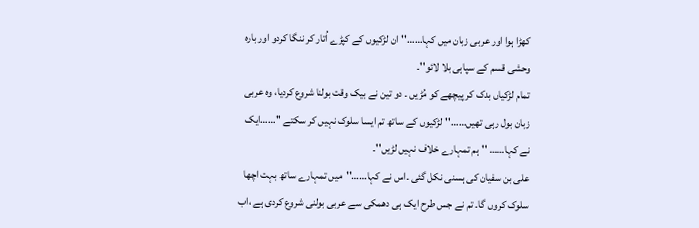کھڑا ہوا اور عربی زبان میں کہا……''ان لڑکیوں کے کپڑے اُتار کر ننگا کردو اور بارہ وحشی قسم کے سپاہی بلا لائو''۔
تمام لڑکیاں بدک کر پیچھے کو مُڑیں ۔ دو تین نے بیک وقت بولنا شروع کردیا، وہ عربی زبان بول رہی تھیں……''لڑکیوں کے ساتھ تم ایسا سلوک نہیں کر سکتے ''……ایک نے کہا…… ''ہم تمہارے خلاف نہیں لڑیں''۔
علی بن سفیان کی ہسنی نکل گئی ۔اس نے کہا……''میں تمہارے ساتھ بہت اچھا سلوک کروں گا۔ تم نے جس طرح ایک ہی دھمکی سے عربی بولنی شروع کردی ہے ،اب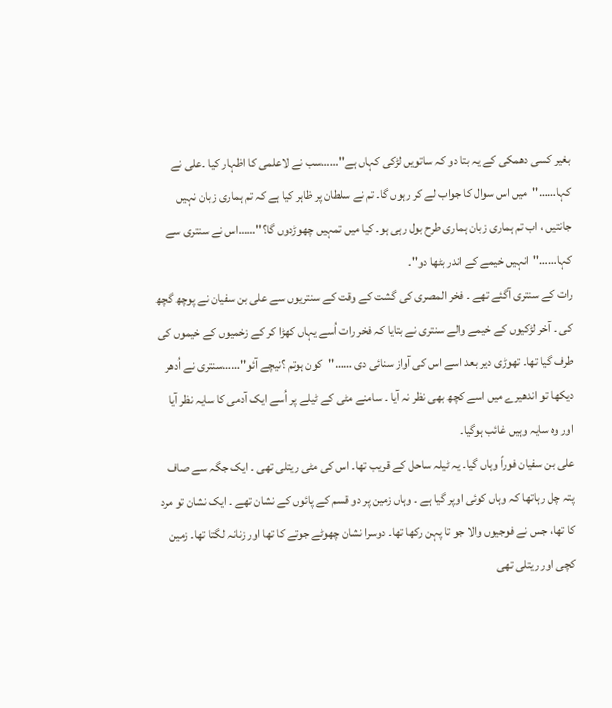بغیر کسی دھمکی کے یہ بتا دو کہ ساتویں لڑکی کہاں ہے''……سب نے لاعلمی کا اظہار کیا ۔علی نے کہا……''میں اس سوال کا جواب لے کر رہوں گا۔ تم نے سلطان پر ظاہر کیا ہے کہ تم ہماری زبان نہیں جانتیں ، اب تم ہماری زبان ہماری طرح بول رہی ہو۔ کیا میں تمہیں چھوڑدوں گا؟''……اس نے سنتری سے کہا……''انہیں خیمے کے اندر بٹھا دو''۔
رات کے سنتری آگئے تھے ۔ فخر المصری کی گشت کے وقت کے سنتریوں سے علی بن سفیان نے پوچھ گچھ کی ۔ آخر لڑکیوں کے خیمے والے سنتری نے بتایا کہ فخر رات اُسے یہاں کھڑا کر کے زخمیوں کے خیموں کی طرف گیا تھا۔ تھوڑی دیر بعد اسے اس کی آواز سنائی دی ……''کون ہوتم ؟نیچے آئو''……سنتری نے اُدھر دیکھا تو اندھیرے میں اسے کچھ بھی نظر نہ آیا ۔ سامنے مٹی کے ٹیلے پر اُسے ایک آدمی کا سایہ نظر آیا اور وہ سایہ وہیں غائب ہوگیا۔
علی بن سفیان فوراً وہاں گیا۔ یہ ٹیلہ ساحل کے قریب تھا۔ اس کی مٹی ریتلی تھی ۔ ایک جگہ سے صاف پتہ چل رہاتھا کہ وہاں کوئی اوپر گیا ہے ۔ وہاں زمین پر دو قسم کے پائوں کے نشان تھے ۔ ایک نشان تو مرد کا تھا، جس نے فوجیوں والا جو تا پہن رکھا تھا۔ دوسرا نشان چھوٹے جوتے کا تھا اور زنانہ لگتا تھا۔ زمین کچی اور ریتلی تھی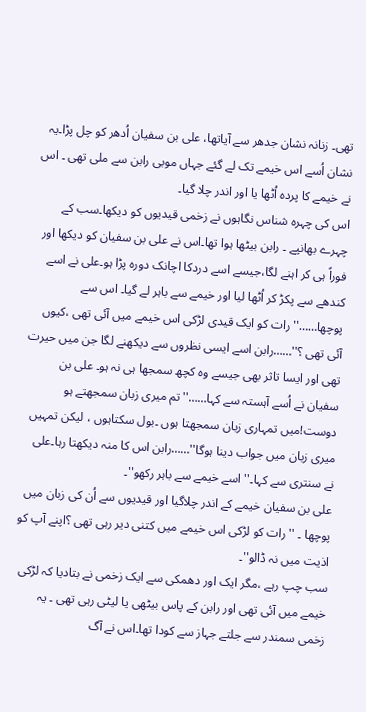تھی۔ زنانہ نشان جدھر سے آیاتھا، علی بن سفیان اُدھر کو چل پڑا۔یہ نشان اُسے اس خیمے تک لے گئے جہاں موبی رابن سے ملی تھی ۔ اس نے خیمے کا پردہ اُٹھا یا اور اندر چلا گیا۔
اس کی چہرہ شناس نگاہوں نے زخمی قیدیوں کو دیکھا۔سب کے چہرے بھانپے ۔ رابن بیٹھا ہوا تھا۔اس نے علی بن سفیان کو دیکھا اور فوراً ہی کر اہنے لگا،جیسے اسے دردکا اچانک دورہ پڑا ہو۔علی نے اسے کندھے سے پکڑ کر اُٹھا لیا اور خیمے سے باہر لے گیا۔ اس سے پوچھا……''رات کو ایک قیدی لڑکی اس خیمے میں آئی تھی ،کیوں آئی تھی ؟''……رابن اسے ایسی نظروں سے دیکھنے لگا جن میں حیرت تھی اور ایسا تاثر بھی جیسے وہ کچھ سمجھا ہی نہ ہو۔ علی بن سفیان نے اُسے آہستہ سے کہا……''تم میری زبان سمجھتے ہو دوست!میں تمہاری زبان سمجھتا ہوں ۔بول سکتاہوں ، لیکن تمہیں میری زبان میں جواب دینا ہوگا''……رابن اس کا منہ دیکھتا رہا۔علی نے سنتری سے کہا۔''اسے خیمے سے باہر رکھو''۔
علی بن سفیان خیمے کے اندر چلاگیا اور قیدیوں سے اُن کی زبان میں پوچھا ۔ ''رات کو لڑکی اس خیمے میں کتنی دیر رہی تھی ؟اپنے آپ کو اذیت میں نہ ڈالو''۔
سب چپ رہے ،مگر ایک اور دھمکی سے ایک زخمی نے بتادیا کہ لڑکی خیمے میں آئی تھی اور رابن کے پاس بیٹھی یا لیٹی رہی تھی ۔ یہ زخمی سمندر سے جلتے جہاز سے کودا تھا۔اس نے آگ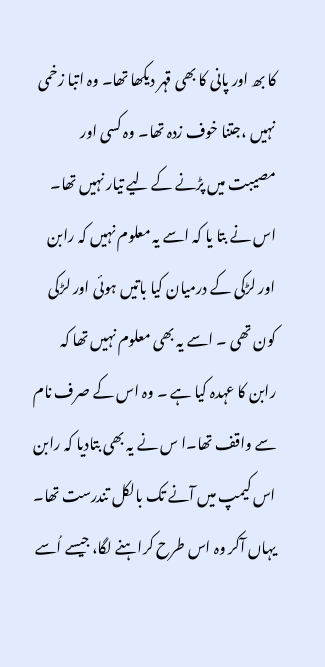کا بھ اور پانی کا بھی قہر دیکھا تھا۔ وہ اتبا زخمی نہیں ،جتنا خوف زدہ تھا۔ وہ کسی اور مصیبت میں پڑنے کے لیے تیار نہیں تھا۔ اس نے بتا یا کہ اسے یہ معلوم نہیں کہ رابن اور لڑکی کے درمیان کیا باتیں ہوئی اور لڑکی کون تھی ۔ اسے یہ بھی معلوم نہیں تھا کہ رابن کا عہدہ کیا ہے ۔ وہ اس کے صرف نام سے واقف تھا۔ا س نے یہ بھی بتادیا کہ رابن اس کیمپ میں آنے تک بالکل تندرست تھا۔ یہاں آکر وہ اس طرح کراہنے لگا، جیسے اُسے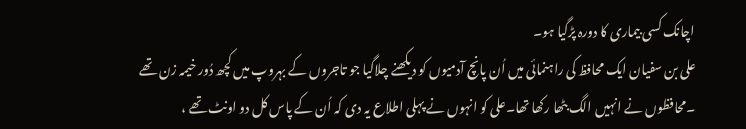اچانک کسی بیماری کا دورہ پڑگیا ہو۔
علی بن سفیان ایک محافظ کی راہنمائی میں اُن پانچ آدمیوں کو دیکھنے چلاگیا جو تاجروں کے بہروپ میں کچھ دُور خیمہ زن تھے ۔محافظوں نے انہیں الگ بٹھا رکھا تھا۔علی کو انہوں نے پہلی اطلاع یہ دی کہ اُن کے پاس کل دو اونٹ تھے ،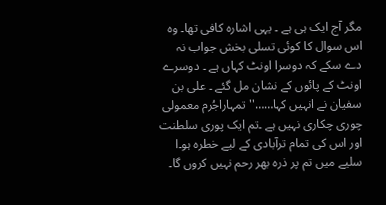مگر آج ایک ہی ہے ۔ یہی اشارہ کافی تھا۔ وہ اس سوال کا کوئی تسلی بخش جواب نہ دے سکے کہ دوسرا اونٹ کہاں ہے ۔ دوسرے اونٹ کے پائوں کے نشان مل گئے ۔ علی بن سفیان نے انہیں کہا……''تمہاراجُرم معمولی چوری چکاری نہیں ہے ۔تم ایک پوری سلطنت اور اس کی تمام ترآبادی کے لیے خطرہ ہو۔ا سلیے میں تم پر ذرہ بھر رحم نہیں کروں گا۔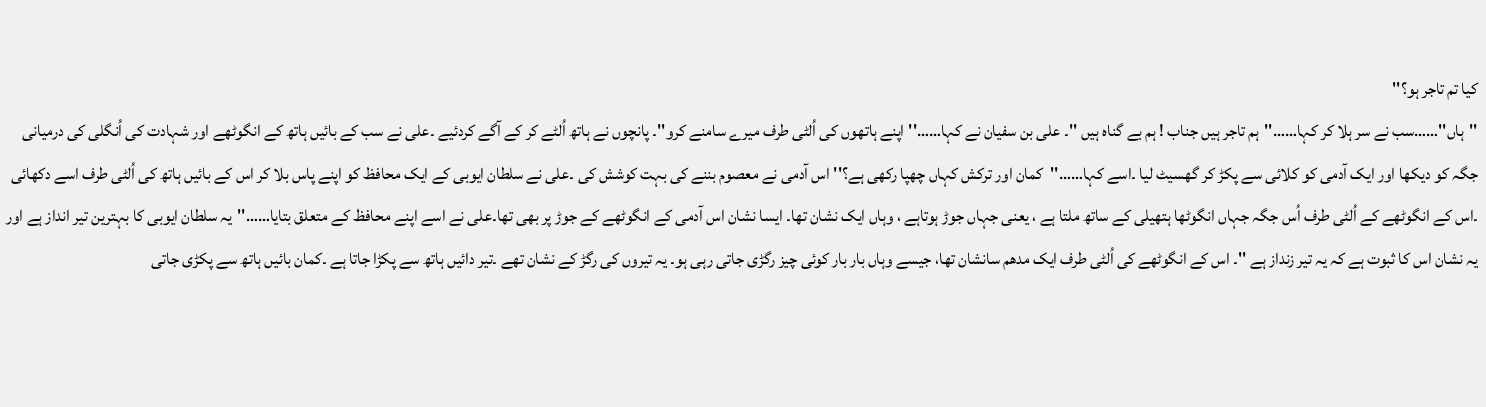کیا تم تاجر ہو؟''
''ہاں''……سب نے سر ہلا کر کہا……''ہم تاجر ہیں جناب ! ہم بے گناہ ہیں ''۔ علی بن سفیان نے کہا……''اپنے ہاتھوں کی اُلٹی طرف میرے سامنے کرو''۔ پانچوں نے ہاتھ اُلٹے کر کے آگے کردئیے ۔علی نے سب کے بائیں ہاتھ کے انگوٹھے اور شہادت کی اُنگلی کی درمیانی جگہ کو دیکھا اور ایک آدمی کو کلائی سے پکڑ کر گھسیٹ لیا ۔اسے کہا……''کمان اور ترکش کہاں چھپا رکھی ہے؟'' اس آدمی نے معصوم بننے کی بہت کوشش کی ۔علی نے سلطان ایوبی کے ایک محافظ کو اپنے پاس بلا کر اس کے بائیں ہاتھ کی اُلٹی طرف اسے دکھائی ۔اس کے انگوٹھے کے اُلٹی طرف اُس جگہ جہاں انگوٹھا ہتھیلی کے ساتھ ملتا ہے ، یعنی جہاں جوڑ ہوتاہے ، وہاں ایک نشان تھا۔ ایسا نشان اس آدمی کے انگوٹھے کے جوڑ پر بھی تھا۔علی نے اسے اپنے محافظ کے متعلق بتایا……''یہ سلطان ایوبی کا بہترین تیر انداز ہے اور یہ نشان اس کا ثبوت ہے کہ یہ تیر زنداز ہے ''۔ اس کے انگوٹھے کی اُلٹی طرف ایک مدھم سانشان تھا، جیسے وہاں بار بار کوئی چیز رگڑی جاتی رہی ہو۔ یہ تیروں کی رگڑ کے نشان تھے ۔تیر دائیں ہاتھ سے پکڑا جاتا ہے ۔کمان بائیں ہاتھ سے پکڑی جاتی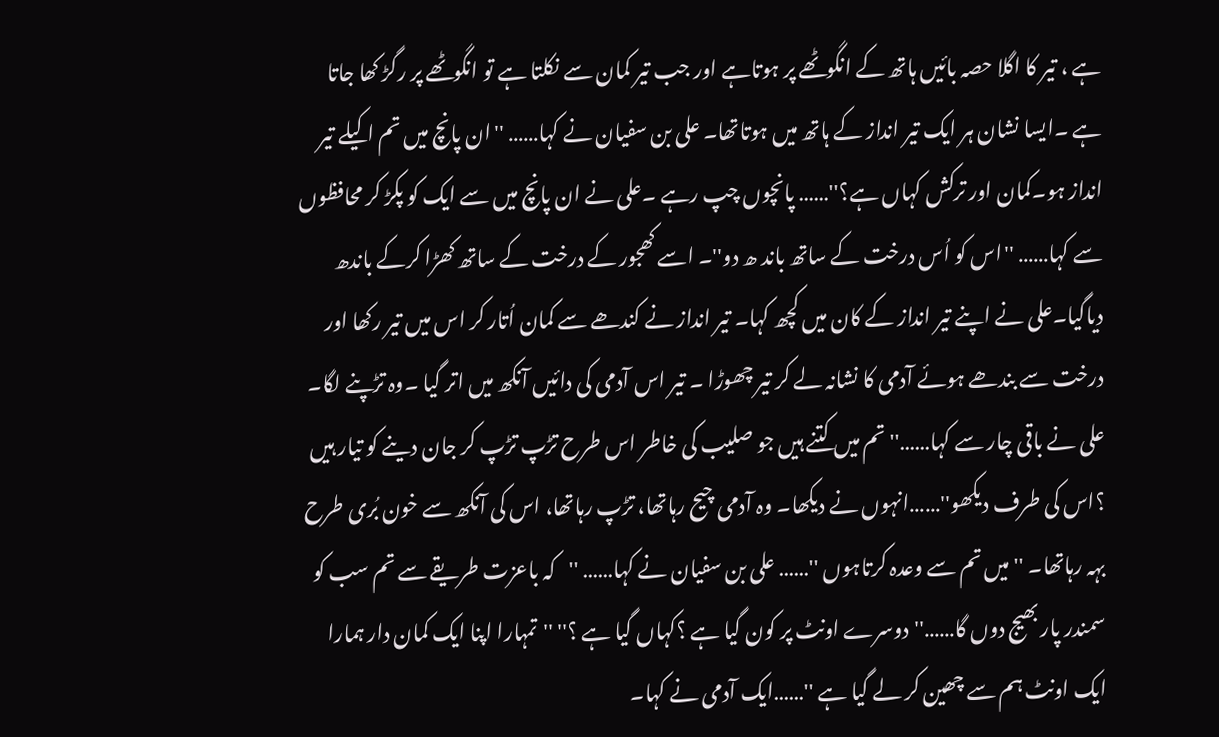ہے ، تیر کا اگلا حصہ بائیں ہاتھ کے انگوٹھے پر ہوتاہے اور جب تیر کمان سے نکلتا ہے تو انگوٹھے پر رگڑ کھا جاتا ہے ۔ایسا نشان ہر ایک تیر انداز کے ہاتھ میں ہوتاتھا۔ علی بن سفیان نے کہا…… ''ان پانچ میں تم اکیلے تیر انداز ہو۔کمان اور ترکش کہاں ہے؟''…… پانچوں چپ رہے ۔علی نے ان پانچ میں سے ایک کو پکڑ کر محافظوں سے کہا…… ''اس کو اُس درخت کے ساتھ باند ھ دو''۔ اسے کھجور کے درخت کے ساتھ کھڑا کرکے باندھ دیاگیا۔علی نے اپنے تیر انداز کے کان میں کچھ کہا۔ تیر انداز نے کندھے سے کمان اُتار کر اس میں تیر رکھا اور درخت سے بندھے ہوئے آدمی کا نشانہ لے کر تیر چھوڑا ۔ تیر اس آدمی کی دائیں آنکھ میں اتر گیا ۔وہ تڑپنے لگا۔ علی نے باقی چار سے کہا……''تم میں کتنے ہیں جو صلیب کی خاطر اس طرح تڑپ تڑپ کر جان دینے کو تیار ہیں ؟اس کی طرف دیکھو''……انہوں نے دیکھا۔ وہ آدمی چیح رہاتھا، تڑپ رہاتھا، اس کی آنکھ سے خون بُری طرح بہہ رہاتھا۔ ''میں تم سے وعدہ کرتاہوں ''…… علی بن سفیان نے کہا…… ''کہ باعزت طریقے سے تم سب کو سمندر پار بھیج دوں گا……''دوسرے اونٹ پر کون گیا ہے ؟کہاں گیا ہے ؟'' ''تمہارا اپنا ایک کمان دار ہمارا ایک اونٹ ہم سے چھین کر لے گیا ہے ''……ایک آدمی نے کہا۔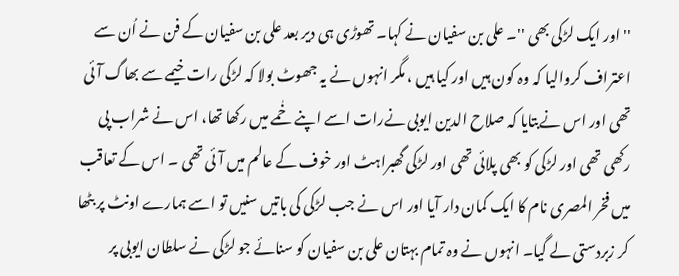''اور ایک لڑکی بھی ''۔ علی بن سفیان نے کہا۔ تھوڑی ہی دیر بعد علی بن سفیان کے فن نے اُن سے اعتراف کروالیا کہ وہ کون ہیں اور کیا ہیں ، مگر انہوں نے یہ جھوٹ بولا کہ لڑکی رات خیمے سے بھاگ آئی تھی اور اس نےبتایا کہ صلاح الدین ایوبی نےرات اسے اپنے خٰمے میں رکھا تھا، اس نے شراب پی رکھی تھی اور لڑکی کو بھی پلائی تھی اور لڑکی گھبراہٹ اور خوف کے عالم میں آئی تھی ۔ اس کے تعاقب میں فخر المصری نام کا ایک کمان دار آیا اور اس نے جب لڑکی کی باتیں سنیں تو اسے ہمارے اونٹ پر بٹھا کر زبردستی لے گیا۔ انہوں نے وہ تمام بہتان علی بن سفیان کو سنائے جو لڑکی نے سلطان ایوبی پر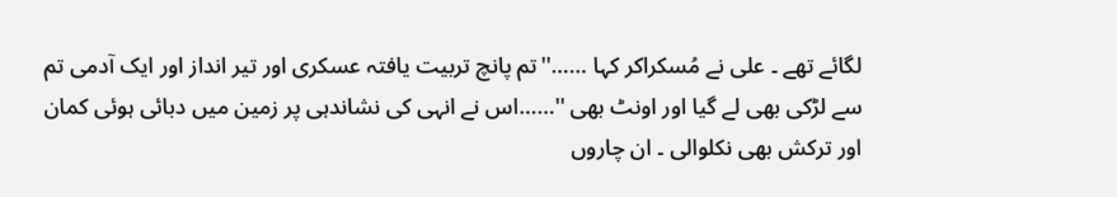لگائے تھے ۔ علی نے مُسکراکر کہا ……''تم پانچ تربیت یافتہ عسکری اور تیر انداز اور ایک آدمی تم سے لڑکی بھی لے گیا اور اونٹ بھی ''……اس نے انہی کی نشاندہی پر زمین میں دبائی ہوئی کمان اور ترکش بھی نکلوالی ۔ ان چاروں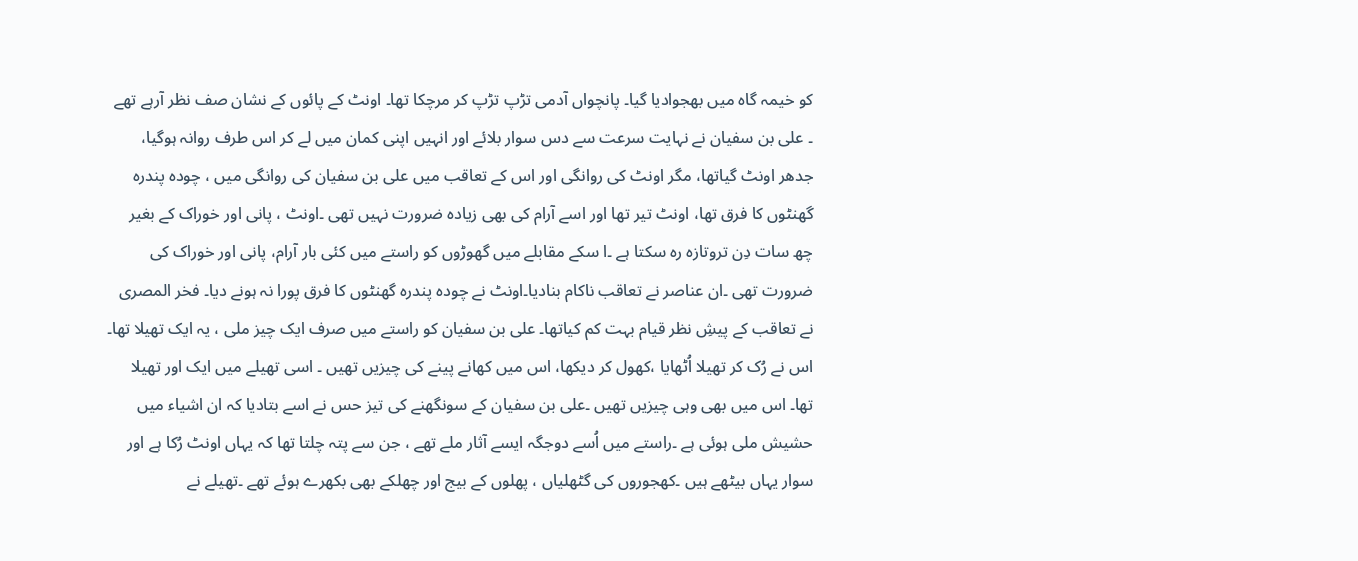کو خیمہ گاہ میں بھجوادیا گیا۔ پانچواں آدمی تڑپ تڑپ کر مرچکا تھا۔ اونٹ کے پائوں کے نشان صف نظر آرہے تھے ۔ علی بن سفیان نے نہایت سرعت سے دس سوار بلائے اور انہیں اپنی کمان میں لے کر اس طرف روانہ ہوگیا، جدھر اونٹ گیاتھا، مگر اونٹ کی روانگی اور اس کے تعاقب میں علی بن سفیان کی روانگی میں ، چودہ پندرہ گھنٹوں کا فرق تھا، اونٹ تیر تھا اور اسے آرام کی بھی زیادہ ضرورت نہیں تھی ۔اونٹ ، پانی اور خوراک کے بغیر چھ سات دِن تروتازہ رہ سکتا ہے ۔ا سکے مقابلے میں گھوڑوں کو راستے میں کئی بار آرام، پانی اور خوراک کی ضرورت تھی ۔ان عناصر نے تعاقب ناکام بنادیا۔اونٹ نے چودہ پندرہ گھنٹوں کا فرق پورا نہ ہونے دیا۔ فخر المصری نے تعاقب کے پیشِ نظر قیام بہت کم کیاتھا۔ علی بن سفیان کو راستے میں صرف ایک چیز ملی ، یہ ایک تھیلا تھا۔ اس نے رُک کر تھیلا اُٹھایا ،کھول کر دیکھا، اس میں کھانے پینے کی چیزیں تھیں ۔ اسی تھیلے میں ایک اور تھیلا تھا۔ اس میں بھی وہی چیزیں تھیں ۔علی بن سفیان کے سونگھنے کی تیز حس نے اسے بتادیا کہ ان اشیاء میں حشیش ملی ہوئی ہے ۔راستے میں اُسے دوجگہ ایسے آثار ملے تھے ، جن سے پتہ چلتا تھا کہ یہاں اونٹ رُکا ہے اور سوار یہاں بیٹھے ہیں ۔کھجوروں کی گٹھلیاں ، پھلوں کے بیج اور چھلکے بھی بکھرے ہوئے تھے ۔تھیلے نے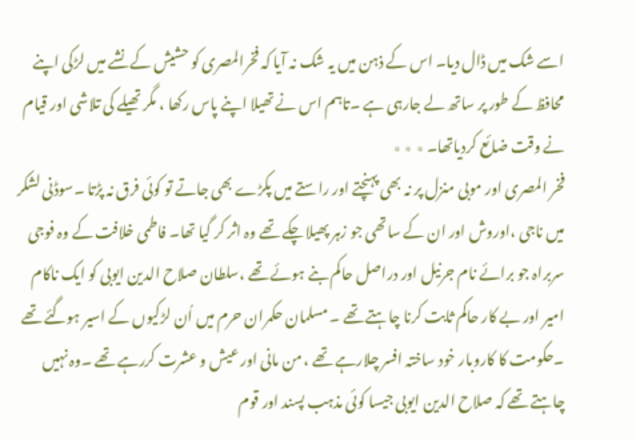اسے شک میں ڈال دیا۔ اس کے ذہن میں یہ شک نہ آیا کہ فخرالمصری کو حشیش کے نشے میں لڑکی اپنے محافظ کے طور پر ساتھ لے جارہی ہے ۔تاہم اس نے تھیلا اپنے پاس رکھا ، مگر تھیلے کی تلاشی اور قیام نے وقت ضائع کردیاتھا۔ ٭ ٭ ٭
فخر المصری اور موبی منزل پر نہ بھی پہنچتے اور راستے میں پکڑے بھی جاتے تو کوئی فرق نہ پڑتا ۔سوڈنی لشکر میں ناجی ،اوروش اور ان کے ساتھی جو زہر پھیلا چکے تھے وہ اثر کر گیا تھا۔ فاطمی خلافت کے وہ فوجی سربراہ جو برائے نام جرنیل اور دراصل حاکم بنے ہوئے تھے ،سلطان صلاح الدین ایوبی کو ایک ناکام امیر اور بے کار حاکم ثابت کرنا چاہتے تھے ۔ مسلمان حکمران حرم میں اُن لڑکیوں کے اسیر ہوگئے تھے ۔حکومت کا کاروبار خود ساختہ افسر چلارہے تھے ، من مانی اور عیش و عشرت کررہے تھے ۔وہ نہیں چاہتے تھے کہ صلاح الدین ایوبی جیسا کوئی مذہب پسند اور قوم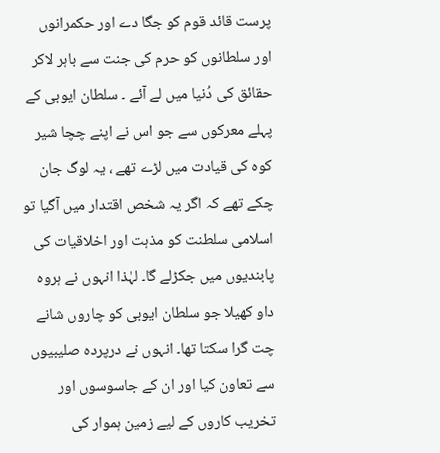پرست قائد قوم کو جگا دے اور حکمرانوں اور سلطانوں کو حرم کی جنت سے باہر لاکر حقائق کی دُنیا میں لے آئے ۔ سلطان ایوبی کے پہلے معرکوں سے جو اس نے اپنے چچا شیر کوہ کی قیادت میں لڑے تھے ، یہ لوگ جان چکے تھے کہ اگر یہ شخص اقتدار میں آگیا تو اسلامی سلطنت کو مذہت اور اخلاقیات کی پابندیوں میں جکڑلے گا۔ لہٰذا انہوں نے ہروہ داو کھیلا جو سلطان ایوبی کو چاروں شانے چت گرا سکتا تھا۔ انہوں نے درپردہ صلیبیوں سے تعاون کیا اور ان کے جاسوسوں اور تخریب کاروں کے لیے زمین ہموار کی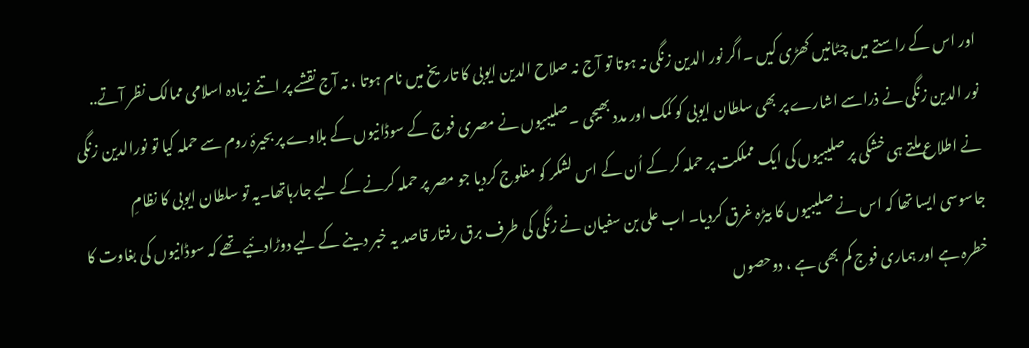اور اس کے راستے میں چٹانیں کھڑی کیں ۔اگر نور الدین زنگی نہ ہوتا تو آج نہ صلاح الدین ایوبی کا تاریخ میں نام ہوتا ، نہ آج نقشے پر اتنے زیادہ اسلامی ممالک نظر آتے..
نور الدین زنگی نے ذراسے اشارے پر بھی سلطان ایوبی کو کمک اور مدد بھیجی ۔صلیبیوں نے مصری فوج کے سوڈانیوں کے بلاوے پر بحیرۂ روم سے حملہ کیا تو نورالدین زنگی نے اطلاع ملتے ہی خشکی پر صلیبیوں کی ایک مملکت پر حملہ کر کے اُن کے اس لشکر کو مفلوج کردیا جو مصر پر حملہ کرنے کے لیے جارہاتھا۔یہ تو سلطان ایوبی کا نظامِ جاسوسی ایسا تھا کہ اس نے صلیبیوں کا بیڑہ غرق کردیا۔ اب علی بن سفیان نے زنگی کی طرف برق رفتار قاصد یہ خبر دینے کے لیے دوڑادئیے تھے کہ سوڈانیوں کی بغاوت کا خطرہ ہے اور ہماری فوج کم بھی ہے ، دوحصوں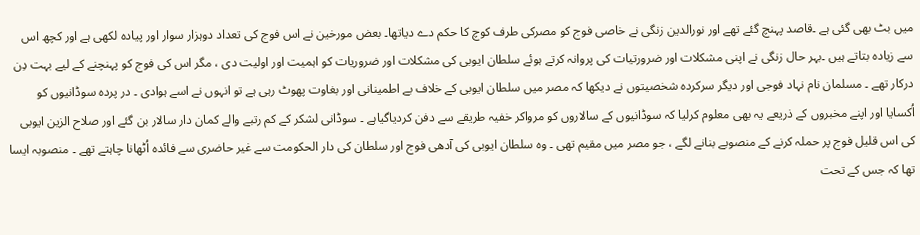میں بٹ بھی گئی ہے ۔قاصد پہنچ گئے تھے اور نورالدین زنگی نے خاصی فوج کو مصرکی طرف کوچ کا حکم دے دیاتھا۔ بعض مورخین نے اس فوج کی تعداد دوہزار سوار اور پیادہ لکھی ہے اور کچھ اس سے زیادہ بتاتے ہیں ۔بہر حال زنگی نے اپنی مشکلات اور ضرورتیات کی پروانہ کرتے ہوئے سلطان ایوبی کی مشکلات اور ضروریات کو اہمیت اور اولیت دی ، مگر اس کی فوج کو پہنچنے کے لیے بہت دِن درکار تھے ۔ مسلمان نام نہاد فوجی اور دیگر سرکردہ شخصیتوں نے دیکھا کہ مصر میں سلطان ایوبی کے خلاف بے اطمینانی اور بغاوت پھوٹ رہی ہے تو انہوں نے اسے ہوادی ۔ در پردہ سوڈانیوں کو اُکسایا اور اپنے مخبروں کے ذریعے یہ بھی معلوم کرلیا کہ سوڈانیوں کے سالاروں کو مرواکر خفیہ طریقے سے دفن کردیاگیاہے ۔ سوڈانی لشکر کے کم رتبے والے کمان دار سالار بن گئے اور صلاح الزین ایوبی کی اس قلیل فوج پر حملہ کرنے کے منصوبے بنانے لگے ، جو مصر میں مقیم تھی ۔ وہ سلطان ایوبی کی آدھی فوج اور سلطان کی دار الحکومت سے غیر حاضری سے فائدہ اُٹھانا چاہتے تھے ۔ منصوبہ ایسا تھا کہ جس کے تحت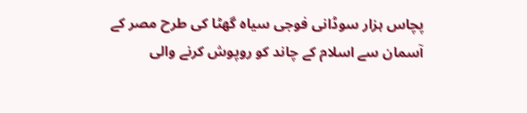پچاس ہزار سوڈانی فوجی سیاہ گھٹا کی طرح مصر کے آسمان سے اسلام کے چاند کو روپوش کرنے والی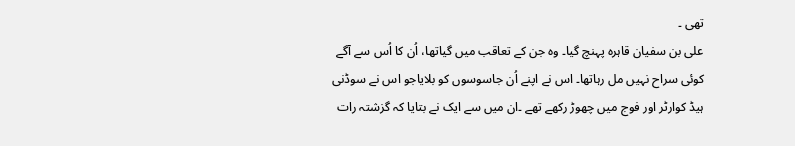تھی ۔
علی بن سفیان قاہرہ پہنچ گیا۔ وہ جن کے تعاقب میں گیاتھا، اُن کا اُس سے آگے کوئی سراح نہیں مل رہاتھا۔ اس نے اپنے اُن جاسوسوں کو بلایاجو اس نے سوڈنی ہیڈ کوارٹر اور فوج میں چھوڑ رکھے تھے ۔ان میں سے ایک نے بتایا کہ گزشتہ رات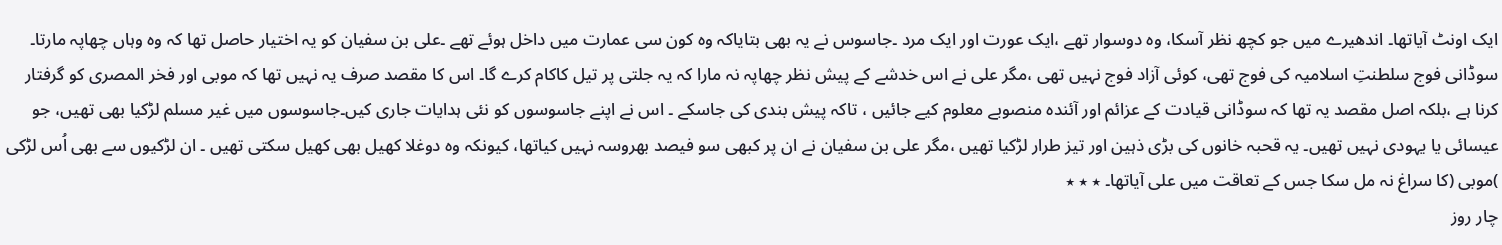ایک اونٹ آیاتھا۔ اندھیرے میں جو کچھ نظر آسکا، وہ دوسوار تھے ،ایک عورت اور ایک مرد ۔جاسوس نے یہ بھی بتایاکہ وہ کون سی عمارت میں داخل ہوئے تھے ۔علی بن سفیان کو یہ اختیار حاصل تھا کہ وہ وہاں چھاپہ مارتا۔
سوڈانی فوج سلطنتِ اسلامیہ کی فوج تھی، کوئی آزاد فوج نہیں تھی ،مگر علی نے اس خدشے کے پیش نظر چھاپہ نہ مارا کہ یہ جلتی پر تیل کاکام کرے گا۔ اس کا مقصد صرف یہ نہیں تھا کہ موبی اور فخر المصری کو گرفتار کرنا ہے ،بلکہ اصل مقصد یہ تھا کہ سوڈانی قیادت کے عزائم اور آئندہ منصوبے معلوم کیے جائیں ، تاکہ پیش بندی کی جاسکے ۔ اس نے اپنے جاسوسوں کو نئی ہدایات جاری کیں۔جاسوسوں میں غیر مسلم لڑکیا بھی تھیں، جو عیسائی یا یہودی نہیں تھیں۔ یہ قحبہ خانوں کی بڑی ذہین اور تیز طرار لڑکیا تھیں ،مگر علی بن سفیان نے ان پر کبھی سو فیصد بھروسہ نہیں کیاتھا، کیونکہ وہ دوغلا کھیل بھی کھیل سکتی تھیں ۔ ان لڑکیوں سے بھی اُس لڑکی )موبی (کا سراغ نہ مل سکا جس کے تعاقت میں علی آیاتھا۔ ٭ ٭ ٭
چار روز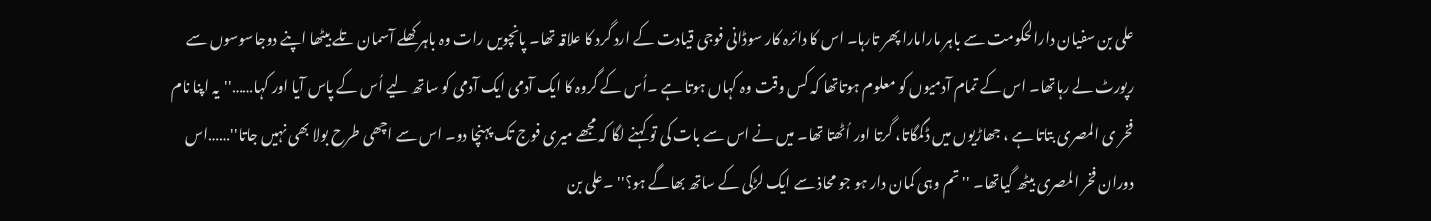علی بن سفیان دارالحکومت سے باہر مارامارا پھر تارہا۔ اس کا دائرہ کار سوڈانی فوجی قیادت کے ارد گرد کا علاقہ تھا۔ پانچویں رات وہ باہر کھلے آسمان تلے بیٹھا اپنے دوجاسوسوں سے رپورٹ لے رہاتھا۔ اس کے تمام آدمیوں کو معلوم ہوتاتھا کہ کس وقت وہ کہاں ہوتا ہے ۔اُس کے گروہ کا ایک آدمی ایک آدمی کو ساتھ لیے اُس کے پاس آیا اور کہا……''یہ اپنا نام فخر ی المصری بتاتا ہے ، جھاڑیوں میں ڈگمگاتا، گرتا اور اُٹھتا تھا۔ میں نے اس سے بات کی تو کہنے لگا کہ مجھے میری فوج تک پہنچا دو۔ اس سے اچھی طرح بولا بھی نہیں جاتا''……اس دوران فخر المصری بیٹھ گیاتھا۔ ''تم وہی کمان دار ہو جو محاذ سے ایک لڑکی کے ساتھ بھاگے ہو؟'' ۔علی بن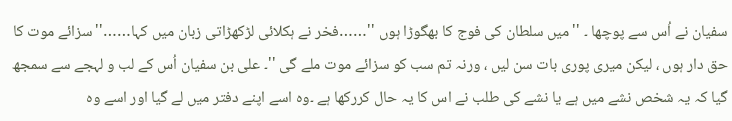سفیان نے اُس سے پوچھا ۔ ''میں سلطان کی فوج کا بھگوڑا ہوں ''……فخر نے ہکلائی لڑکھڑاتی زبان میں کہا……''سزائے موت کا حق دار ہوں ، لیکن میری پوری بات سن لیں ، ورنہ تم سب کو سزائے موت ملے گی ''۔ علی بن سفیان اُس کے لب و لہجے سے سمجھ گیا کہ یہ شخص نشے میں ہے یا نشے کی طلب نے اس کا یہ حال کررکھا ہے ۔وہ اسے اپنے دفتر میں لے گیا اور اسے وہ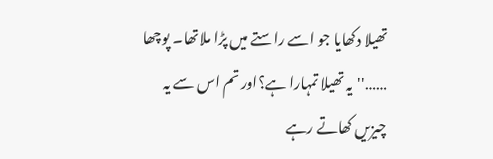تھیلا دکھایا جو اسے راستے میں پڑا ملاتھا۔ پوچھا ……''یہ تھیلا تمہارا ہے؟اور تم اس سے یہ چیزیں کھاتے رہے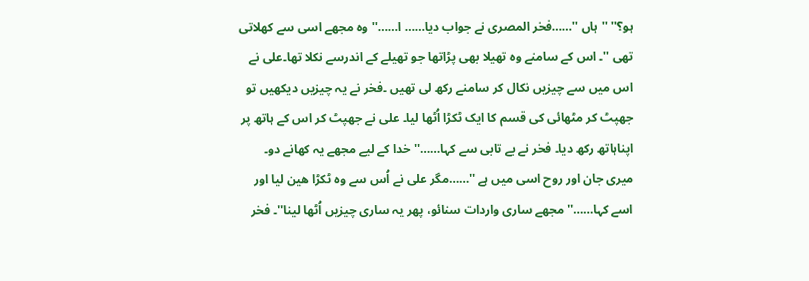ہو؟'' ''ہاں ''……فخر المصری نے جواب دیا…… ا……''وہ مجھے اسی سے کھلاتی تھی ''۔ اس کے سامنے وہ تھیلا بھی پڑاتھا جو تھیلے کے اندرسے نکلا تھا۔علی نے اس میں سے چیزیں نکال کر سامنے رکھ لی تھیں ۔فخر نے یہ چیزیں دیکھیں تو جھپٹ کر مٹھائی کی قسم کا ایک ٹکڑا اُٹھا لیا۔ علی نے جھپٹ کر اس کے ہاتھ پر اپناہاتھ رکھ دیا۔ فخر نے بے تابی سے کہا……''خدا کے لیے مجھے یہ کھانے دو۔ میری جان اور روح اسی میں ہے ''……مگر علی نے اُس سے وہ ٹکڑا ھین لیا اور اسے کہا……''مجھے ساری واردات سنائو، پھر یہ ساری چیزیں اُٹھا لینا''۔ فخر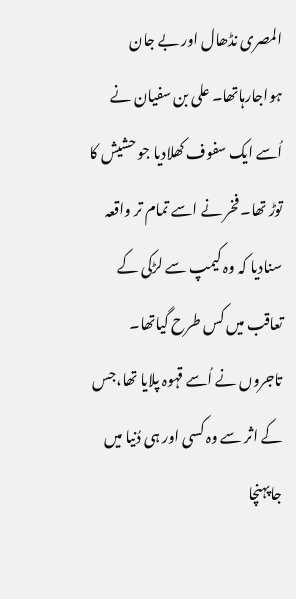المصری نڈھال اور بے جان ہواجارہاتھا۔ علی بن سفیان نے اُسے ایک سفوف کھلادیا جو حشیش کا توڑ تھا۔ فخر نے اسے تمام تر واقعہ سنادیا کہ وہ کیمپ سے لڑکی کے تعاقب میں کس طرح گیاتھا۔ تاجروں نے اُسے قہوہ پلایا تھا،جس کے اثر سے وہ کسی اور ہی دُنیا میں جاپہنچا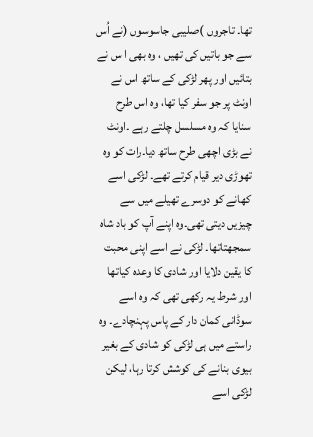تھا۔ تاجروں )صلیبی جاسوسوں (نے اُس سے جو باتیں کی تھیں ، وہ بھی ا س نے بتائیں اور پھر لڑکی کے ساتھ اس نے اونٹ پر جو سفر کیا تھا، وہ اس طرح سنایا کہ وہ مسلسل چلتے رہے ۔اونٹ نے بڑی اچھی طرح ساتھ دیا۔رات کو وہ تھوڑی دیر قیام کرتے تھے۔ لڑکی اسے کھانے کو دوسرے تھیلے میں سے چیزیں دیتی تھی۔وہ اپنے آپ کو باد شاہ سمجھتاتھا۔ لڑکی نے اسے اپنی محبت کا یقین دلایا اور شادی کا وعدہ کیاتھا اور شرط یہ رکھی تھی کہ وہ اسے سوڈانی کمان دار کے پاس پہنچادے۔ وہ راستے میں ہی لڑکی کو شادی کے بغیر بیوی بنانے کی کوشش کرتا رہا، لیکن لڑکی اسے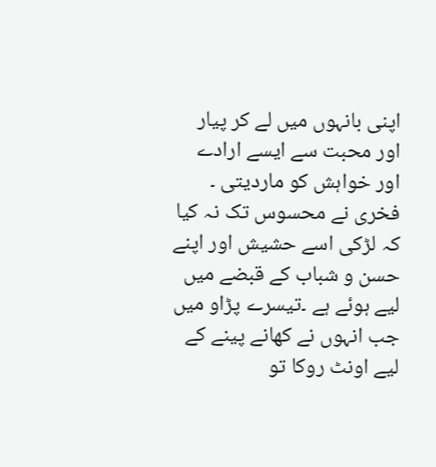اپنی بانہوں میں لے کر پیار اور محبت سے ایسے ارادے اور خواہش کو ماردیتی ۔ فخری نے محسوس تک نہ کیا کہ لڑکی اسے حشیش اور اپنے حسن و شباب کے قبضے میں لیے ہوئے ہے ۔تیسرے پڑاو میں جب انہوں نے کھانے پینے کے لیے اونٹ روکا تو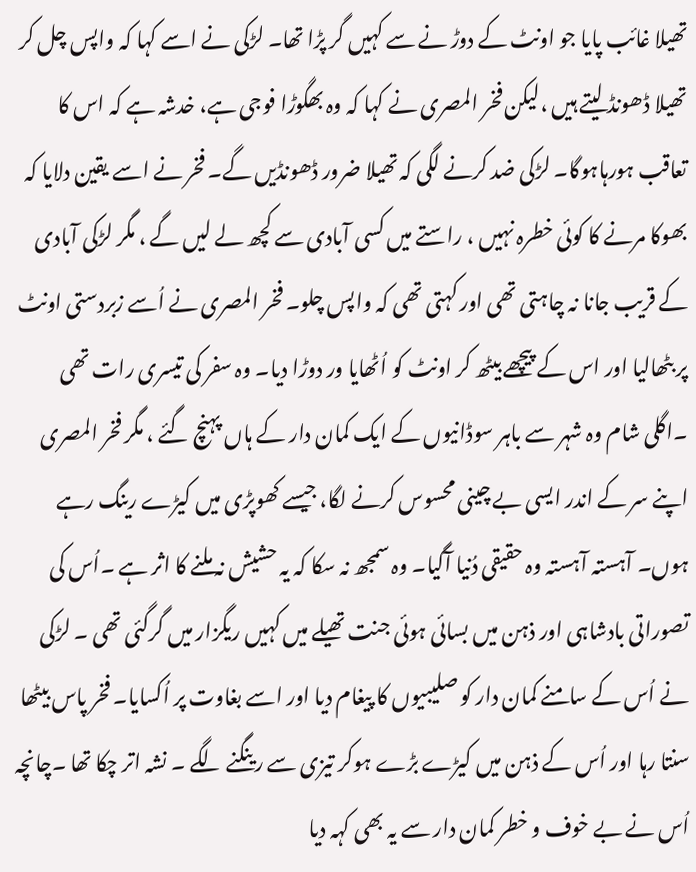تھیلا غائب پایا جو اونٹ کے دوڑ نے سے کہیں گر پڑا تھا۔ لڑکی نے اسے کہا کہ واپس چل کر تھیلا ڈھونڈ لیتے ہیں ،لیکن فخر المصری نے کہا کہ وہ بھگوڑا فوجی ہے، خدشہ ہے کہ اس کا تعاقب ہورہاہوگا۔ لڑکی ضد کرنے لگی کہ تھیلا ضرور ڈھونڈیں گے۔ فخر نے اسے یقین دلایا کہ بھوکا مرنے کا کوئی خطرہ نہیں ، راستے میں کسی آبادی سے کچھ لے لیں گے ، مگر لڑکی آبادی کے قریب جانا نہ چاہتی تھی اور کہتی تھی کہ واپس چلو۔ فخر المصری نے اُسے زبردستی اونٹ پر بٹھالیا اور اس کے پیچھے بیٹھ کر اونٹ کو اُٹھایا ور دوڑا دیا۔ وہ سفر کی تیسری رات تھی ۔اگلی شام وہ شہر سے باہر سوڈانیوں کے ایک کمان دار کے ہاں پہنچ گئے ، مگر فخر المصری اپنے سر کے اندر ایسی بے چینی محسوس کرنے لگا، جیسے کھوپڑی میں کیڑے رینگ رہے ہوں۔ آہستہ آہستہ وہ حقیقی دُنیا آگیا۔ وہ سمجھ نہ سکا کہ یہ حشیش نہ ملنے کا اثر ہے ۔اُس کی تصوراتی بادشاہی اور ذہن میں بسائی ہوئی جنت تھیلے میں کہیں ریگزار میں گرگئی تھی ۔ لڑکی نے اُس کے سامنے کمان دار کو صلیبیوں کا پیغام دیا اور اسے بغاوت پر اُکسایا۔ فخر پاس بیٹھا سنتا رہا اور اُس کے ذہن میں کیڑے بڑے ہوکر تیزی سے رینگنے لگے ۔ نشہ اتر چکا تھا ۔چانچہ اُس نے بے خوف و خطر کمان دار سے یہ بھی کہہ دیا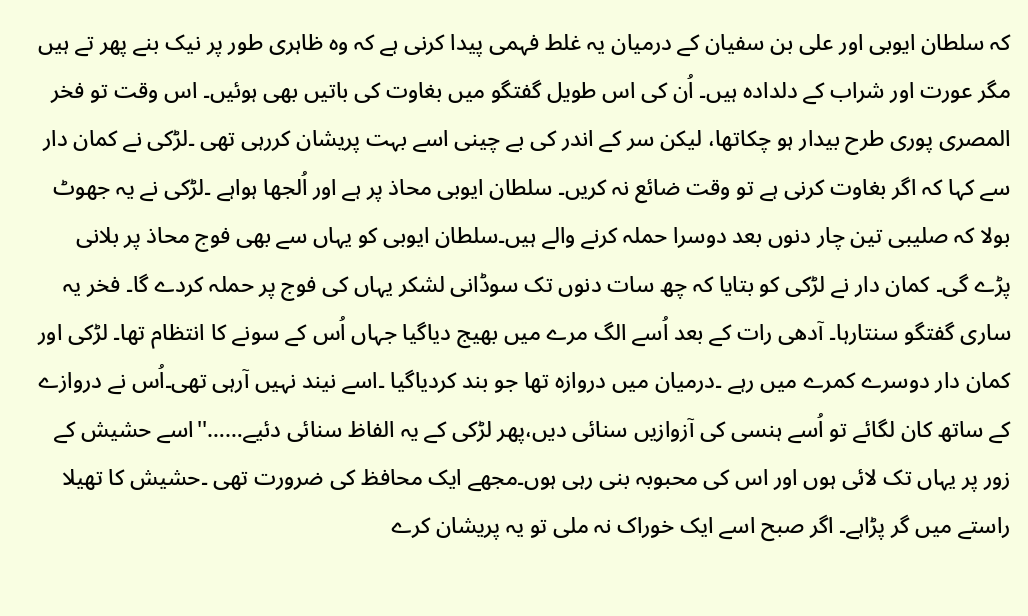کہ سلطان ایوبی اور علی بن سفیان کے درمیان یہ غلط فہمی پیدا کرنی ہے کہ وہ ظاہری طور پر نیک بنے پھر تے ہیں مگر عورت اور شراب کے دلدادہ ہیں۔ اُن کی اس طویل گفتگو میں بغاوت کی باتیں بھی ہوئیں۔ اس وقت تو فخر المصری پوری طرح بیدار ہو چکاتھا، لیکن سر کے اندر کی بے چینی اسے بہت پریشان کررہی تھی ۔لڑکی نے کمان دار سے کہا کہ اگر بغاوت کرنی ہے تو وقت ضائع نہ کریں۔ سلطان ایوبی محاذ پر ہے اور اُلجھا ہواہے ۔لڑکی نے یہ جھوٹ بولا کہ صلیبی تین چار دنوں بعد دوسرا حملہ کرنے والے ہیں۔سلطان ایوبی کو یہاں سے بھی فوج محاذ پر بلانی پڑے گی۔ کمان دار نے لڑکی کو بتایا کہ چھ سات دنوں تک سوڈانی لشکر یہاں کی فوج پر حملہ کردے گا۔ فخر یہ ساری گفتگو سنتارہا۔ آدھی رات کے بعد اُسے الگ مرے میں بھیج دیاگیا جہاں اُس کے سونے کا انتظام تھا۔ لڑکی اور کمان دار دوسرے کمرے میں رہے ۔درمیان میں دروازہ تھا جو بند کردیاگیا ۔اسے نیند نہیں آرہی تھی۔اُس نے دروازے کے ساتھ کان لگائے تو اُسے ہنسی کی آزوازیں سنائی دیں،پھر لڑکی کے یہ الفاظ سنائی دئیے……''اسے حشیش کے زور پر یہاں تک لائی ہوں اور اس کی محبوبہ بنی رہی ہوں۔مجھے ایک محافظ کی ضرورت تھی ۔حشیش کا تھیلا راستے میں گر پڑاہے۔ اگر صبح اسے ایک خوراک نہ ملی تو یہ پریشان کرے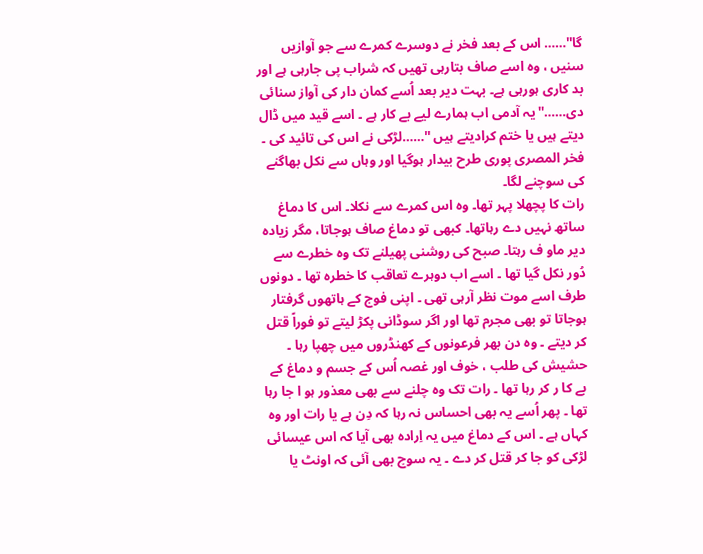گا''…… اس کے بعد فخر نے دوسرے کمرے سے جو آوازیں سنیں ، وہ اسے صاف بتارہی تھیں کہ شراب پی جارہی ہے اور بد کاری ہورہی ہے۔ بہت دیر بعد اُسے کمان دار کی آواز سنائی دی……''یہ آدمی اب ہمارے لیے بے کار ہے ۔ اسے قید میں ڈال دیتے ہیں یا ختم کرادیتے ہیں ''……لڑکی نے اس کی تائید کی ۔ فخر المصری پوری طرح بیدار ہوگیا اور وہاں سے نکل بھاگنے کی سوچنے لگا۔
رات کا پچھلا پہر تھا۔ وہ اس کمرے سے نکلا۔ اس کا دماغ ساتھ نہیں دے رہاتھا۔ کبھی تو دماغ صاف ہوجاتا، مگر زیادہ دیر ماو ف رہتا۔ صبح کی روشنی پھیلنے تک وہ خطرے سے دُور نکل گیا تھا ۔ اسے اب دوہرے تعاقب کا خطرہ تھا ۔ دونوں طرف اسے موت نظر آرہی تھی ۔ اپنی فوج کے ہاتھوں گرفتار ہوجاتا تو بھی مجرم تھا اور اگر سوڈانی پکڑ لیتے تو فوراً قتل کر دیتے ۔ وہ دن بھر فرعونوں کے کھنڈروں میں چھپا رہا ۔ حشیش کی طلب ، خوف اور غصہ اُس کے جسم و دماغ کے بے کا ر کر رہا تھا ۔ رات تک وہ چلنے سے بھی معذور ہو ا جا رہا تھا ۔ پھر اُسے یہ بھی احساس نہ رہا کہ دِن ہے یا رات اور وہ کہاں ہے ۔ اس کے دماغ میں یہ اِرادہ بھی آیا کہ اس عیسائی لڑکی کو جا کر قتل کر دے ۔ یہ سوچ بھی آئی کہ اونٹ یا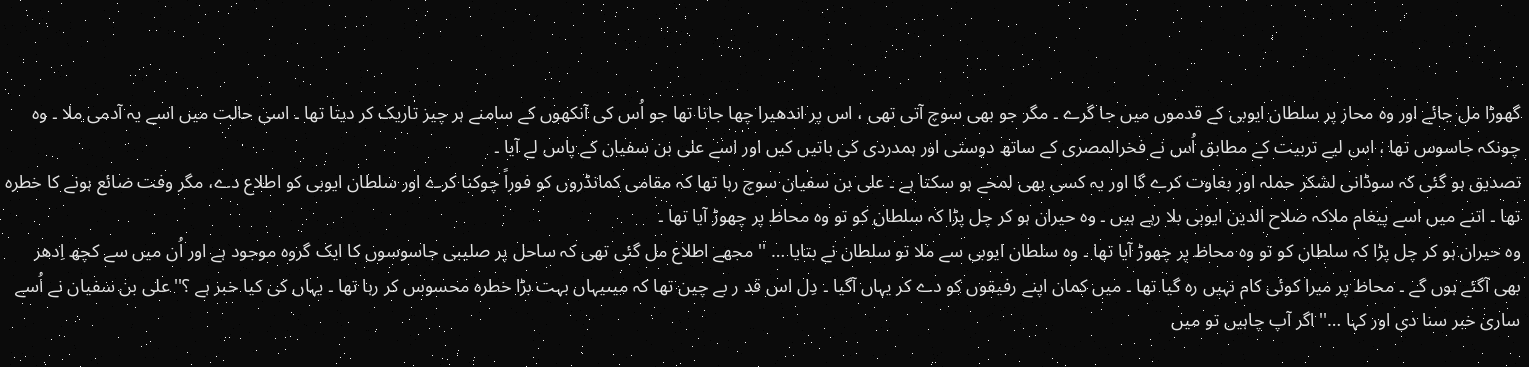گھوڑا مل جائے اور وہ محاز پر سلطان ایوبی کے قدموں میں جا گرے ۔ مگر جو بھی سوچ آتی تھی ، اس پر اندھیرا چھا جاتا تھا جو اُس کی آنکھوں کے سامنے ہر چیز تاریک کر دیتا تھا ۔ اسی حالت میں اسے یہ آدمی ملا ۔ وہ چونکہ جاسوس تھا ، اس لیے تربیت کے مطابق اُس نے فخرالمصری کے ساتھ دوستی اور ہمدردی کی باتیں کیں اور اسے علی بن سفیان کے پاس لے آیا ۔
تصدیق ہو گئی کہ سوڈانی لشکر حملہ اور بغاوت کرے گا اور یہ کسی بھی لمحے ہو سکتا ہے ۔ علی بن سفیان سوچ رہا تھا کہ مقامی کمانڈروں کو فوراً چوکنا کرے اور سلطان ایوبی کو اطلاع دے، مگر وفت ضائع ہونے کا خطرہ تھا ۔ اتنے میں اسے پیغام ملاکہ صلاح الدین ایوبی بلا رہے ہیں ۔ وہ حیران ہو کر چل پڑا کہ سلطان کو تو وہ محاظ پر چھوڑ آیا تھا ۔
وہ حیران ہو کر چل پڑا کہ سلطان کو تو وہ محاظ پر چھوڑ آیا تھا ۔ وہ سلطان ایوبی سے ملا تو سلطان نے بتایا … '' مجھے اطلاع مل گئی تھی کہ ساحل پر صلیبی جاسوسوں کا ایک گروہ موجود ہے اور اُن میں سے کچھ اِدھر بھی آگئے ہوں گے ۔ محاظ پر میرا کوئی کام نہیں رہ گیا تھا ۔ میں کمان اپنے رفیقوں کو دے کر یہاں آگیا ۔ دِل اس قد ر بے چین تھا کہ میںیہاں بہت بڑا خطرہ محسوس کر رہا تھا ۔ یہاں کی کیا خبر ہے ؟'' علی بن سفیان نے اُسے ساری خبر سنا دی اور کہا …'' اگر آپ چاہیں تو میں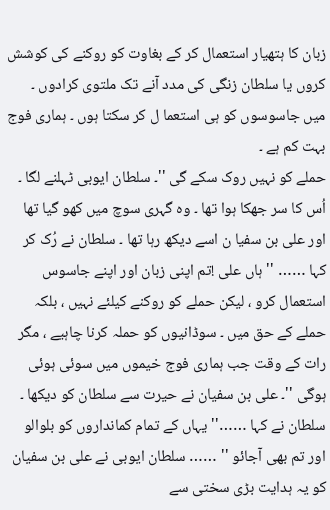زبان کا ہتھیار استعمال کر کے بغاوت کو روکنے کی کوشش کروں یا سلطان زنگی کی مدد آنے تک ملتوی کرادوں ۔ میں جاسوسوں کو ہی استعما ل کر سکتا ہوں ۔ ہماری فوج بہت کم ہے ۔
حملے کو نہیں روک سکے گی ''۔ سلطان ایوبی ٹہلنے لگا ۔ اُس کا سر جھکا ہوا تھا ۔ وہ گہری سوچ میں کھو گیا تھا اور علی بن سفیا ن اسے دیکھ رہا تھا ۔ سلطان نے رُک کر کہا …… '' ہاں علی !تم اپنی زبان اور اپنے جاسوس استعمال کرو ، لیکن حملے کو روکنے کیلئے نہیں ، بلکہ حملے کے حق میں ۔ سوڈانیوں کو حملہ کرنا چاہیے ، مگر رات کے وقت جب ہماری فوج خیموں میں سوئی ہوئی ہوگی ''۔ علی بن سفیان نے حیرت سے سلطان کو دیکھا ۔ سلطان نے کہا ……'' یہاں کے تمام کمانداروں کو بلوالو اور تم بھی آجائو '' …… سلطان ایوبی نے علی بن سفیان کو یہ ہدایت بڑی سختی سے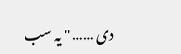دی …… '' یہ سب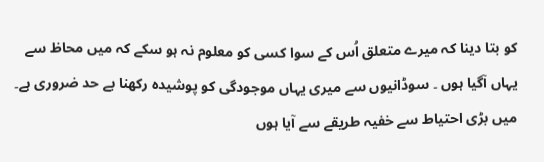کو بتا دینا کہ میرے متعلق اُس کے سوا کسی کو معلوم نہ ہو سکے کہ میں محاظ سے یہاں آگیا ہوں ۔ سوڈانیوں سے میری یہاں موجودگی کو پوشیدہ رکھنا بے حد ضروری ہے۔ میں بڑی احتیاط سے خفیہ طریقے سے آیا ہوں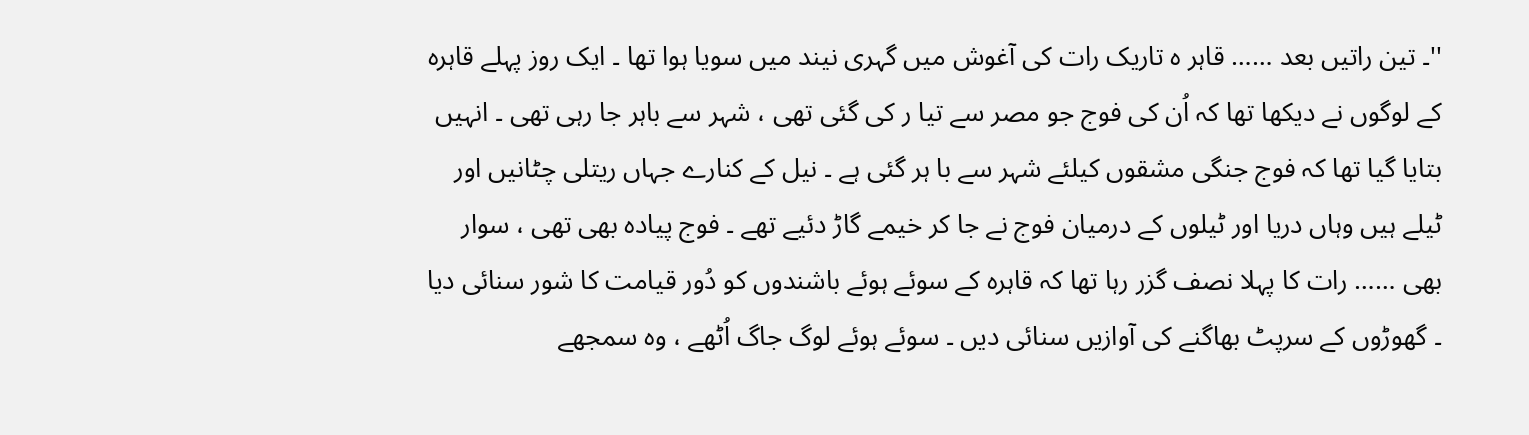''۔ تین راتیں بعد …… قاہر ہ تاریک رات کی آغوش میں گہری نیند میں سویا ہوا تھا ۔ ایک روز پہلے قاہرہ کے لوگوں نے دیکھا تھا کہ اُن کی فوج جو مصر سے تیا ر کی گئی تھی ، شہر سے باہر جا رہی تھی ۔ انہیں بتایا گیا تھا کہ فوج جنگی مشقوں کیلئے شہر سے با ہر گئی ہے ۔ نیل کے کنارے جہاں ریتلی چٹانیں اور ٹیلے ہیں وہاں دریا اور ٹیلوں کے درمیان فوج نے جا کر خیمے گاڑ دئیے تھے ۔ فوج پیادہ بھی تھی ، سوار بھی …… رات کا پہلا نصف گزر رہا تھا کہ قاہرہ کے سوئے ہوئے باشندوں کو دُور قیامت کا شور سنائی دیا ۔ گھوڑوں کے سرپٹ بھاگنے کی آوازیں سنائی دیں ۔ سوئے ہوئے لوگ جاگ اُٹھے ، وہ سمجھے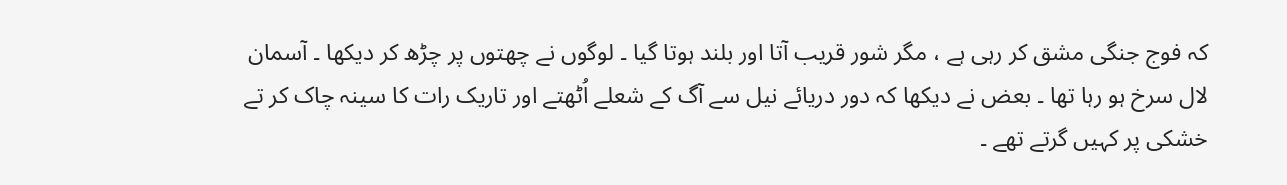کہ فوج جنگی مشق کر رہی ہے ، مگر شور قریب آتا اور بلند ہوتا گیا ۔ لوگوں نے چھتوں پر چڑھ کر دیکھا ۔ آسمان لال سرخ ہو رہا تھا ۔ بعض نے دیکھا کہ دور دریائے نیل سے آگ کے شعلے اُٹھتے اور تاریک رات کا سینہ چاک کر تے خشکی پر کہیں گرتے تھے ۔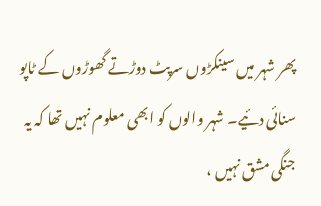پھر شہر میں سینکڑوں سرپٹ دوڑتے گھوڑوں کے ٹاپو سنائی دئیے۔ شہر والوں کو ابھی معلوم نہیں تھا کہ یہ جنگی مشق نہیں ،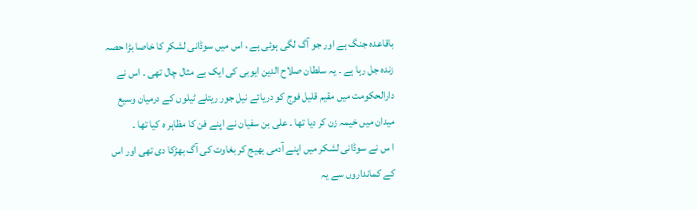باقاعدہ جنگ ہے اور جو آگ لگی ہوئی ہے ، اس میں سوڈانی لشکر کا خاصا بڑا حصہ زندہ جل رہا ہے ۔ یہ سلطان صلاح الدین ایوبی کی ایک بے مثال چال تھی ۔ اس نے دارالحکومت میں مقیم قلیل فوج کو دریائے نیل جور ریتلے ٹیلوں کے درمیان وسیع میدان میں خیمہ زن کر دیا تھا ۔ علی بن سفیان نے اپنے فن کا مظاہر ہ کیا تھا ۔
ا س نے سوڈانی لشکر میں اپنے آدمی بھیج کر بغاوت کی آگ بھڑکا دی تھی اور اس کے کمانداروں سے یہ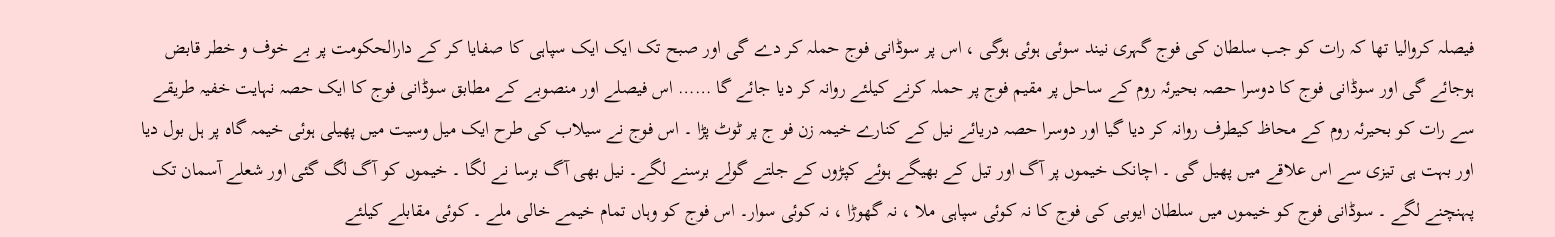فیصلہ کروالیا تھا کہ رات کو جب سلطان کی فوج گہری نیند سوئی ہوئی ہوگی ، اس پر سوڈانی فوج حملہ کر دے گی اور صبح تک ایک ایک سپاہی کا صفایا کر کے دارالحکومت پر بے خوف و خطر قابض ہوجائے گی اور سوڈانی فوج کا دوسرا حصہ بحیرئہ روم کے ساحل پر مقیم فوج پر حملہ کرنے کیلئے روانہ کر دیا جائے گا …… اس فیصلے اور منصوبے کے مطابق سوڈانی فوج کا ایک حصہ نہایت خفیہ طریقے سے رات کو بحیرئہ روم کے محاظ کیطرف روانہ کر دیا گیا اور دوسرا حصہ دریائے نیل کے کنارے خیمہ زن فو ج پر ٹوٹ پڑا ۔ اس فوج نے سیلاب کی طرح ایک میل وسیت میں پھیلی ہوئی خیمہ گاہ پر ہل بول دیا اور بہت ہی تیزی سے اس علاقے میں پھیل گی ۔ اچانک خیموں پر آگ اور تیل کے بھیگے ہوئے کپڑوں کے جلتے گولے برسنے لگے۔ نیل بھی آگ برسا نے لگا ۔ خیموں کو آگ لگ گئی اور شعلے آسمان تک پہنچنے لگے ۔ سوڈانی فوج کو خیموں میں سلطان ایوبی کی فوج کا نہ کوئی سپاہی ملا ، نہ گھوڑا ، نہ کوئی سوار۔ اس فوج کو وہاں تمام خیمے خالی ملے ۔ کوئی مقابلے کیلئے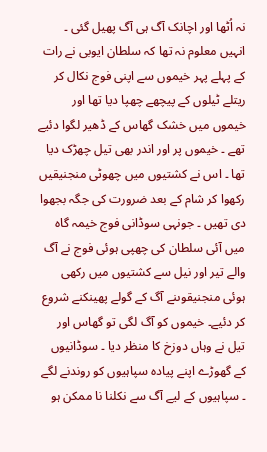نہ اُٹھا اور اچانک آگ ہی آگ پھیل گئی ۔ انہیں معلوم نہ تھا کہ سلطان ایوبی نے رات کے پہلے پہر خیموں سے اپنی فوج نکال کر ریتلے ٹیلوں کے پیچھے چھپا دیا تھا اور خیموں میں خشک گھاس کے ڈھیر لگوا دئیے تھے ۔ خیموں پر اور اندر بھی تیل چھڑک دیا تھا ۔ اس نے کشتیوں میں چھوٹی منجنیقیں رکھوا کر شام کے بعد ضرورت کی جگہ بجھوا دی تھیں ۔ جونہی سوڈانی فوج خیمہ گاہ میں آئی سلطان کی چھپی ہوئی فوج نے آگ والے تیر اور نیل سے کشتیوں میں رکھی ہوئی منجنیقوںنے آگ کے گولے پھینکنے شروع کر دئیے۔ خیموں کو آگ لگی تو گھاس اور تیل نے وہاں دوزخ کا منظر دیا ۔ سوڈانیوں کے گھوڑے اپنے پیادہ سپاہیوں کو روندنے لگے ۔ سپاہیوں کے لیے آگ سے نکلنا نا ممکن ہو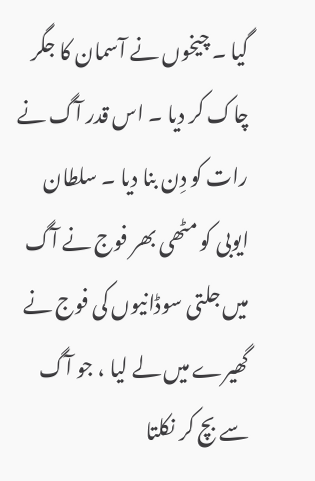گیا ۔ چیخوں نے آسمان کا جگر چاک کر دیا ۔ اس قدر آگ نے رات کو دِن بنا دیا ۔ سلطان ایوبی کو مٹھی بھر فوج نے آگ میں جلتی سوڈانیوں کی فوج نے گھیرے میں لے لیا ، جو آگ سے بچ کر نکلتا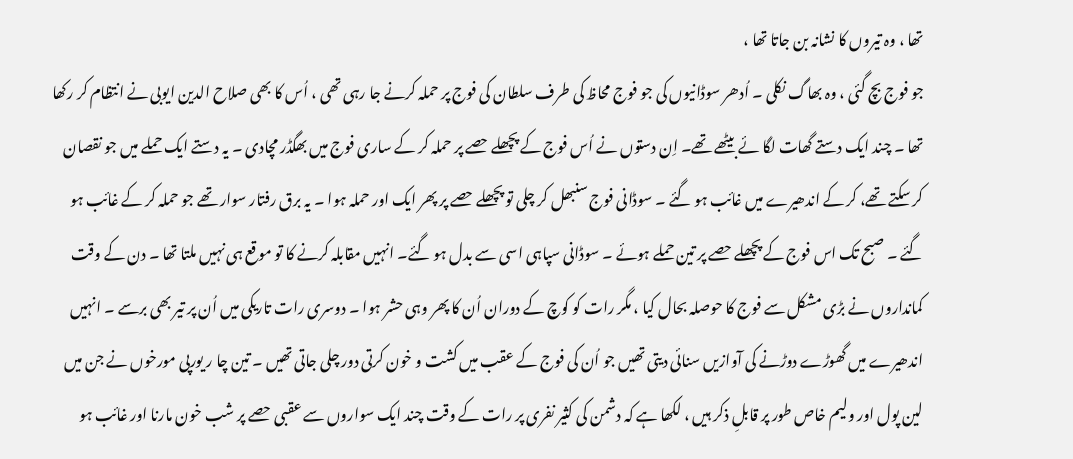تھا ، وہ تیروں کا نشانہ بن جاتا تھا ،
جو فوج بچ گئی ، وہ بھاگ نکلی ۔ اُدھر سوڈانیوں کی جو فوج محاظ کی طرف سلطان کی فوج پر حملہ کرنے جا رہی تھی ، اُس کا بھی صلاح الدین ایوبی نے انتظام کر رکھا تھا ۔ چند ایک دستے گھات لگا ئے بیٹھے تھے۔ اِن دستوں نے اُس فوج کے پچھلے حصے پر حملہ کر کے ساری فوج میں بھگڈر مچادی ۔ یہ دستے ایک حملے میں جو نقصان کر سکتے تھے، کر کے اندھیرے میں غائب ہو گئے ۔ سوڈانی فوج سنبھل کر چلی تو پچھلے حصے پر پھر ایک اور حملہ ہوا ۔ یہ برق رفتار سوار تھے جو حملہ کر کے غائب ہو گئے ۔ صبح تک اس فوج کے پچھلے حصے پر تین حملے ہوئے ۔ سوڈانی سپاہی اسی سے بدل ہو گئے۔ انہیں مقابلہ کرنے کا تو موقع ہی نہیں ملتا تھا ۔ دن کے وقت کمانداروں نے بڑی مشکل سے فوج کا حوصلہ بحال کیا ، مگر رات کو کوچ کے دوران اُن کا پھر وہی حشر ہوا ۔ دوسری رات تاریکی میں اُن پر تیر بھی برسے ۔ انہیں اندھیرے میں گھوڑے دوڑنے کی آوازیں سنائی دیتی تھیں جو اُن کی فوج کے عقب میں کشت و خون کرتی دور چلی جاتی تھیں ۔ تین چا ر یورپی مورخوں نے جن میں لین پول اور ولیم خاص طور پر قابلِ ذکر ہیں ، لکھا ہے کہ دشمن کی کثیر نفری پر رات کے وقت چند ایک سواروں سے عقبی حصے پر شب خون مارنا اور غائب ہو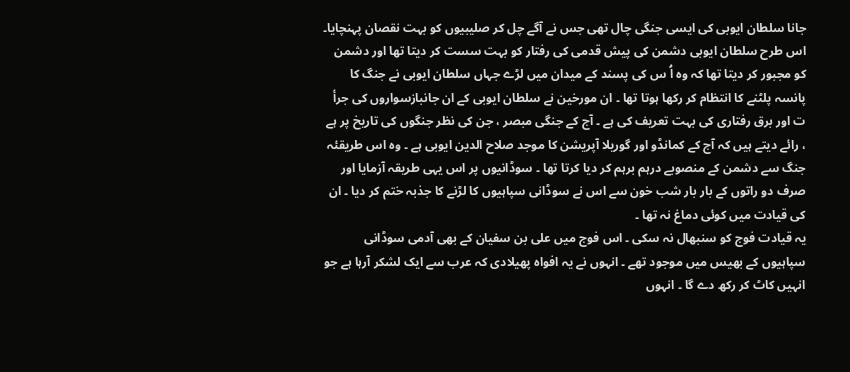جانا سلطان ایوبی کی ایسی جنگی چال تھی جس نے آگے چل کر صلیبیوں کو بہت نقصان پہنچایا۔ اس طرح سلطان ایوبی دشمن کی پیش قدمی کی رفتار کو بہت سست کر دیتا تھا اور دشمن کو مجبور کر دیتا تھا کہ وہ اُ س کی پسند کے میدان میں لڑے جہاں سلطان ایوبی نے جنگ کا پانسہ پلٹنے کا انتظام کر رکھا ہوتا تھا ۔ ان مورخین نے سلطان ایوبی کے ان جانبازسواروں کی جرأ ت اور برق رفتاری کی بہت تعریف کی ہے ۔ آج کے جنگی مبصر ، جن کی نظر جنگوں کی تاریخ پر ہے ، رائے دیتے ہیں کہ آج کے کمانڈو اور گوریلا آپریشن کا موجد صلاح الدین ایوبی ہے ۔ وہ اس طریقئہ جنگ سے دشمن کے منصوبے درہم برہم کر دیا کرتا تھا ۔ سوڈانیوں پر اس یہی طریقہ آزمایا اور صرف دو راتوں کے بار بار شب خون سے اس نے سوڈانی سپاہیوں کا لڑنے کا جذبہ ختم کر دیا ۔ ان کی قیادت میں کوئی دماغ نہ تھا ۔
یہ قیادت فوج کو سنبھال نہ سکی ۔ اس فوج میں علی بن سفیان کے بھی آدمی سوڈانی سپاہیوں کے بھیس میں موجود تھے ۔ انہوں نے یہ افواہ پھیلادی کہ عرب سے ایک لشکر آرہا ہے جو انہیں کاٹ کر رکھ دے گا ۔ انہوں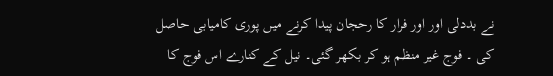نے بددلی اور اور فرار کا رحجان پیدا کرنے میں پوری کامیابی حاصل کی ۔ فوج غیر منظم ہو کر بکھر گئی۔ نیل کے کنارے اس فوج کا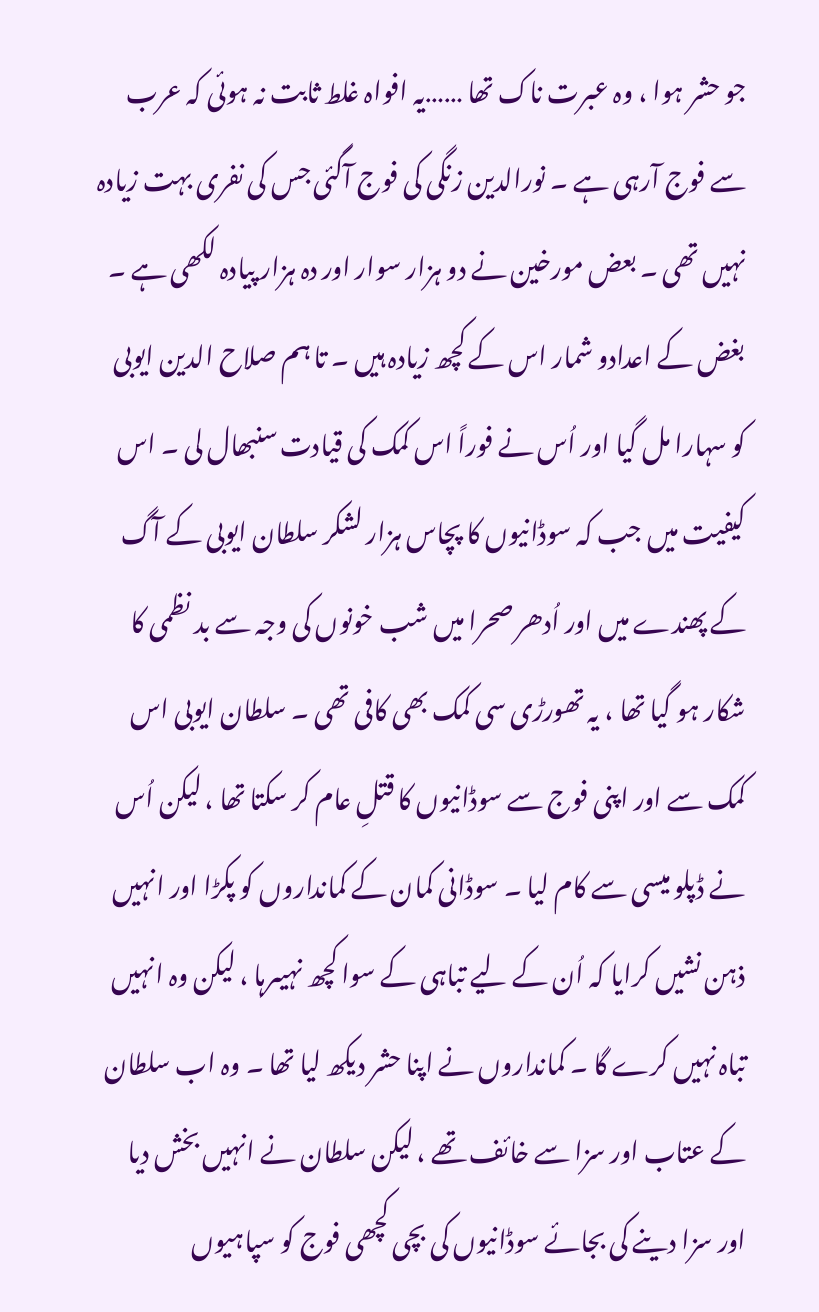جو حشر ہوا ، وہ عبرت ناک تھا ……یہ افواہ غلط ثابت نہ ہوئی کہ عرب سے فوج آرہی ہے ۔ نورالدین زنگی کی فوج آگئی جس کی نفری بہت زیادہ نہیں تھی ۔ بعض مورخین نے دو ہزار سوار اور دہ ہزار پیادہ لکھی ہے ۔ بغض کے اعدادو شمار اس کے کچھ زیادہ ہیں ۔ تا ہم صلاح الدین ایوبی کو سہارا مل گیا اور اُس نے فوراً اس کمک کی قیادت سنبھال لی ۔ اس کیفیت میں جب کہ سوڈانیوں کا پچاس ہزار لشکر سلطان ایوبی کے آگ کے پھندے میں اور اُدھر صحرا میں شب خونوں کی وجہ سے بد نظمی کا شکار ہو گیا تھا ، یہ تھورڑی سی کمک بھی کافی تھی ۔ سلطان ایوبی اس کمک سے اور اپنی فوج سے سوڈانیوں کا قتلِ عام کر سکتا تھا ، لیکن اُس نے ڈپلو میسی سے کام لیا ۔ سوڈانی کمان کے کمانداروں کو پکڑا اور انہیں ذہن نشیں کرایا کہ اُن کے لیے تباہی کے سوا کچھ نہیںرہا ، لیکن وہ انہیں تباہ نہیں کرے گا ۔ کمانداروں نے اپنا حشر دیکھ لیا تھا ۔ وہ اب سلطان کے عتاب اور سزا سے خائف تھے ، لیکن سلطان نے انہیں بخش دیا اور سزا دینے کی بجائے سوڈانیوں کی بچی کچھی فوج کو سپاہیوں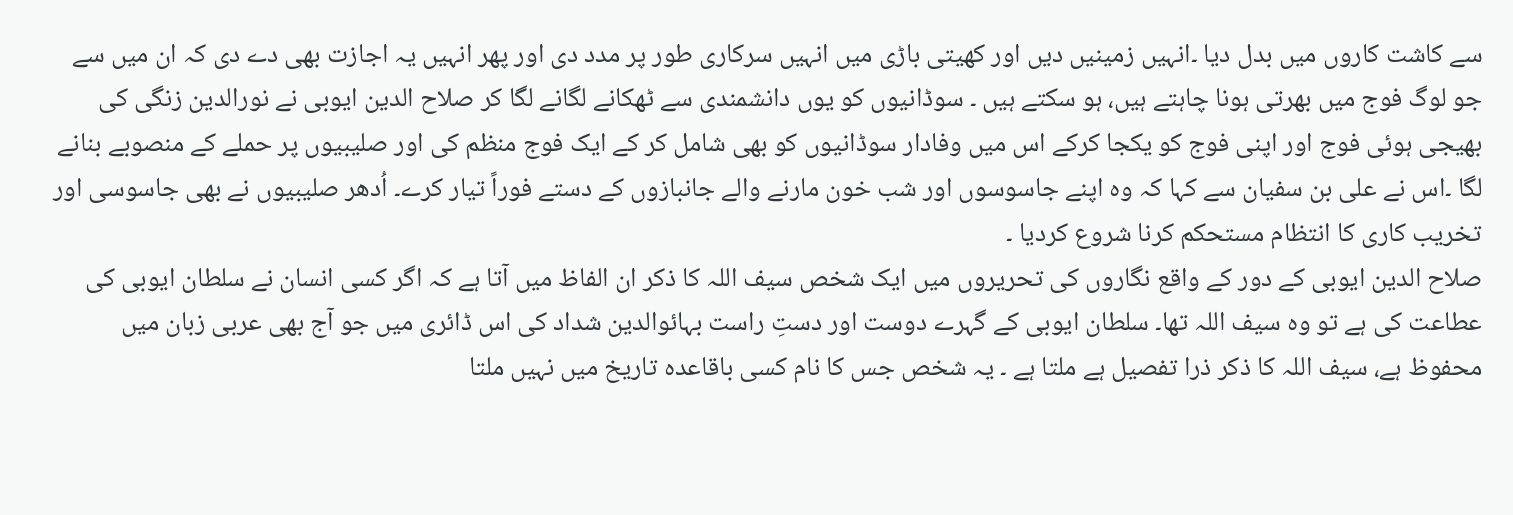سے کاشت کاروں میں بدل دیا ۔انہیں زمینیں دیں اور کھیتی باڑی میں انہیں سرکاری طور پر مدد دی اور پھر انہیں یہ اجازت بھی دے دی کہ ان میں سے جو لوگ فوج میں بھرتی ہونا چاہتے ہیں، ہو سکتے ہیں ۔ سوڈانیوں کو یوں دانشمندی سے ٹھکانے لگانے لگا کر صلاح الدین ایوبی نے نورالدین زنگی کی بھیجی ہوئی فوج اور اپنی فوج کو یکجا کرکے اس میں وفادار سوڈانیوں کو بھی شامل کر کے ایک فوج منظم کی اور صلیبیوں پر حملے کے منصوبے بنانے لگا ۔اس نے علی بن سفیان سے کہا کہ وہ اپنے جاسوسوں اور شب خون مارنے والے جانبازوں کے دستے فوراً تیار کرے۔ اُدھر صلیبیوں نے بھی جاسوسی اور تخریب کاری کا انتظام مستحکم کرنا شروع کردیا ۔
صلاح الدین ایوبی کے دور کے واقع نگاروں کی تحریروں میں ایک شخص سیف اللہ کا ذکر ان الفاظ میں آتا ہے کہ اگر کسی انسان نے سلطان ایوبی کی عطاعت کی ہے تو وہ سیف اللہ تھا۔ سلطان ایوبی کے گہرے دوست اور دستِ راست بہائوالدین شداد کی اس ڈائری میں جو آج بھی عربی زبان میں محفوظ ہے، سیف اللہ کا ذکر ذرا تفصیل ہے ملتا ہے ۔ یہ شخص جس کا نام کسی باقاعدہ تاریخ میں نہیں ملتا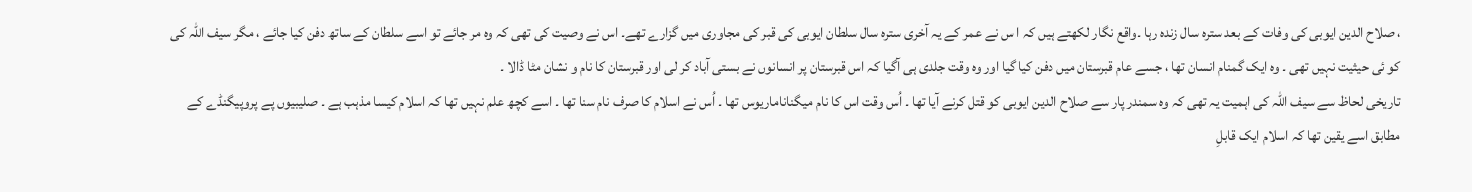، صلاح الدین ایوبی کی وفات کے بعد سترہ سال زندہ رہا ۔واقع نگار لکھتے ہیں کہ ا س نے عمر کے یہ آخری سترہ سال سلطان ایوبی کی قبر کی مجاوری میں گزارے تھے۔ اس نے وصیت کی تھی کہ وہ مر جائے تو اسے سلطان کے ساتھ دفن کیا جائے ، مگر سیف اللہ کی کو ئی حیثیت نہیں تھی ۔ وہ ایک گمنام انسان تھا ، جسے عام قبرستان میں دفن کیا گیا اور وہ وقت جلدی ہی آگیا کہ اس قبرستان پر انسانوں نے بستی آباد کر لی اور قبرستان کا نام و نشان مٹا ڈالا ۔
تاریخی لحاظ سے سیف اللہ کی اہمیت یہ تھی کہ وہ سمندر پار سے صلاح الدین ایوبی کو قتل کرنے آیا تھا ۔ اُس وقت اس کا نام میگناناماریوس تھا ۔ اُس نے اسلام کا صرف نام سنا تھا ۔ اسے کچھ علم نہیں تھا کہ اسلام کیسا مذہب ہے ۔ صلیبیوں پے پروپیگنڈے کے مطابق اسے یقین تھا کہ اسلام ایک قابلِ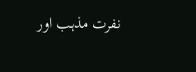نفرت مذہب اور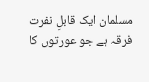مسلمان ایک قابلِ نفرت فرقہ ہے جو عورتوں کا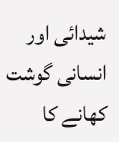شیدائی اور انسانی گوشت کھانے کا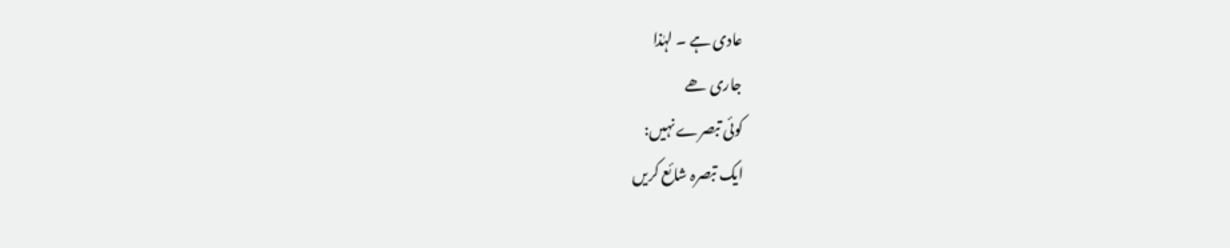عادی ہے ۔ لہٰذا
جاری ھے
کوئی تبصرے نہیں:
ایک تبصرہ شائع کریں